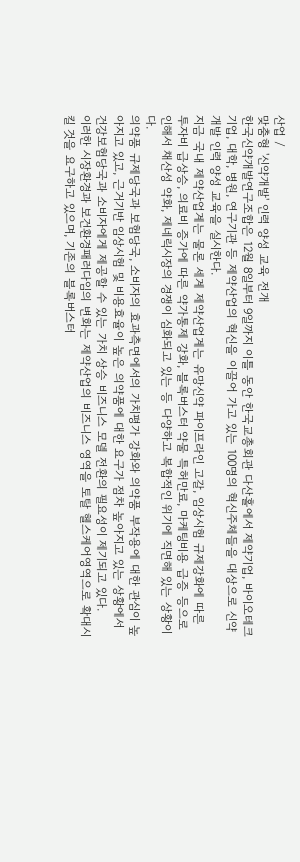산업 /
맞춤형 '신약개발' 인력 양성 교육 전개
한국신약개발연구조합은 12월 8일부터 9일까지 이틀 동안 한국교총회관 다산홀에서 제약기업, 바이오테크기업, 대학, 병원, 연구기관 등 제약산업의 혁신을 이끌어 가고 있는 100명의 혁신주체들을 대상으로 신약개발 인력 양성 교육을 실시한다.
지금 국내 제약산업계는 물론 세계 제약산업계는 유망신약 파이프라인 고갈, 임상시험 규제강화에 따른 투자비 급상승, 의료비 증가에 따른 약가통제 강화, 블록버스터 약물 특허만료, 마케팅비용 급증 등으로 인해서 채산성 약화, 제네릭시장의 경쟁이 심화되고 있는 등 다양하고 복합적인 위기에 직면해 있는 상황이다.
의약품 규제당국과 보험당국, 소비자의 효과측면에서의 가치평가 강화와 의약품 부작용에 대한 관심이 높아지고 있고, 근거기반 임상시험 및 비용효율이 높은 의약품에 대한 요구가 점차 높아지고 있는 상황에서 건강보험당국과 소비자에게 제공할 수 있는 가치 상승 비즈니스 모델 전환의 필요성이 제기되고 있다.
이러한 시장환경과 보건환경패러다임의 변화는 제약산업의 비즈니스 영역을 토탈 헬스케어영역으로 확대시킬 것을 요구하고 있으며, 기존의 블록버스터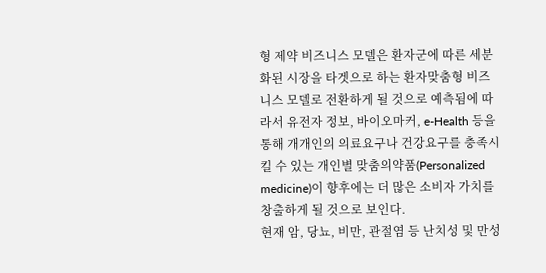형 제약 비즈니스 모델은 환자군에 따른 세분화된 시장을 타겟으로 하는 환자맞춤형 비즈니스 모델로 전환하게 될 것으로 예측됨에 따라서 유전자 정보, 바이오마커, e-Health 등을 통해 개개인의 의료요구나 건강요구를 충족시킬 수 있는 개인별 맞춤의약품(Personalized medicine)이 향후에는 더 많은 소비자 가치를 창출하게 될 것으로 보인다.
현재 암, 당뇨, 비만, 관절염 등 난치성 및 만성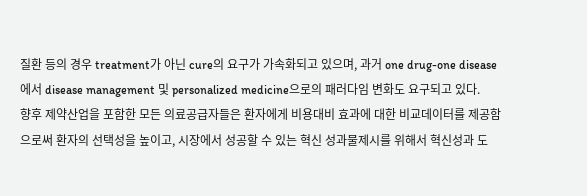질환 등의 경우 treatment가 아닌 cure의 요구가 가속화되고 있으며, 과거 one drug-one disease에서 disease management 및 personalized medicine으로의 패러다임 변화도 요구되고 있다.
향후 제약산업을 포함한 모든 의료공급자들은 환자에게 비용대비 효과에 대한 비교데이터를 제공함으로써 환자의 선택성을 높이고, 시장에서 성공할 수 있는 혁신 성과물제시를 위해서 혁신성과 도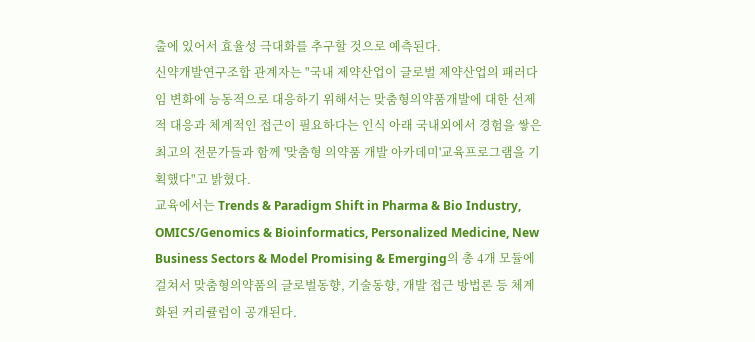출에 있어서 효율성 극대화를 추구할 것으로 예측된다.
신약개발연구조합 관계자는 "국내 제약산업이 글로벌 제약산업의 패러다임 변화에 능동적으로 대응하기 위해서는 맞춤형의약품개발에 대한 선제적 대응과 체계적인 접근이 필요하다는 인식 아래 국내외에서 경험을 쌓은 최고의 전문가들과 함께 '맞춤형 의약품 개발 아카데미'교육프로그램을 기획했다"고 밝혔다.
교육에서는 Trends & Paradigm Shift in Pharma & Bio Industry, OMICS/Genomics & Bioinformatics, Personalized Medicine, New Business Sectors & Model Promising & Emerging의 총 4개 모듈에 걸쳐서 맞춤형의약품의 글로벌동향, 기술동향, 개발 접근 방법론 등 체계화된 커리큘럼이 공개된다.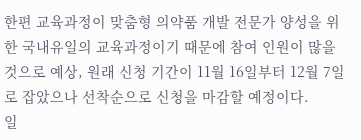한편 교육과정이 맞춤형 의약품 개발 전문가 양성을 위한 국내유일의 교육과정이기 때문에 참여 인원이 많을 것으로 예상, 원래 신청 기간이 11월 16일부터 12월 7일로 잡았으나 선착순으로 신청을 마감할 예정이다.
일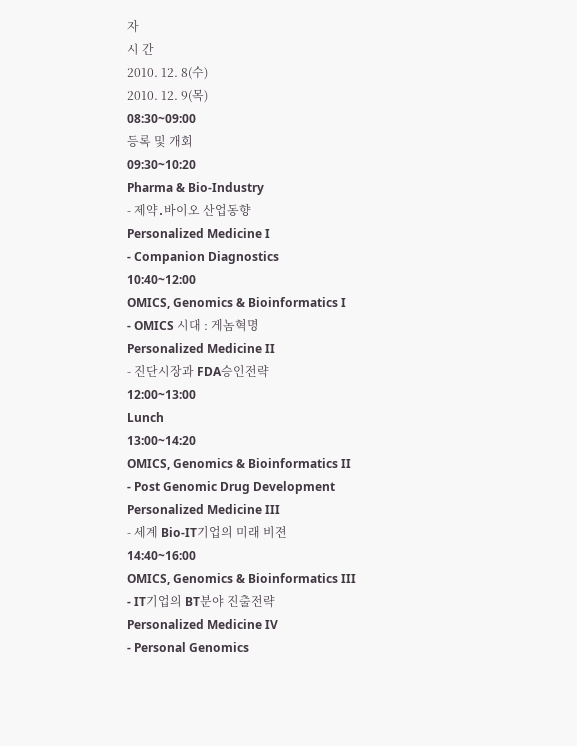자
시 간
2010. 12. 8(수)
2010. 12. 9(목)
08:30~09:00
등록 및 개회
09:30~10:20
Pharma & Bio-Industry
- 제약․바이오 산업동향
Personalized Medicine I
- Companion Diagnostics
10:40~12:00
OMICS, Genomics & Bioinformatics I
- OMICS 시대 : 게놈혁명
Personalized Medicine II
- 진단시장과 FDA승인전략
12:00~13:00
Lunch
13:00~14:20
OMICS, Genomics & Bioinformatics II
- Post Genomic Drug Development
Personalized Medicine III
- 세계 Bio-IT기업의 미래 비젼
14:40~16:00
OMICS, Genomics & Bioinformatics III
- IT기업의 BT분야 진출전략
Personalized Medicine IV
- Personal Genomics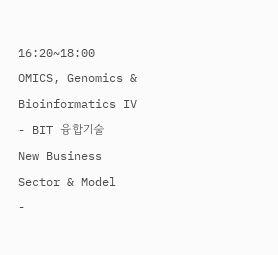16:20~18:00
OMICS, Genomics & Bioinformatics IV
- BIT 융합기술
New Business Sector & Model
-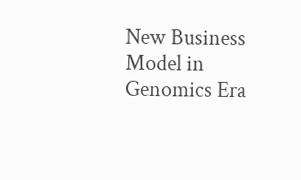New Business Model in Genomics Era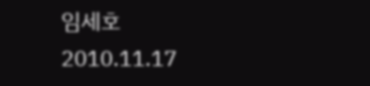임세호
2010.11.17